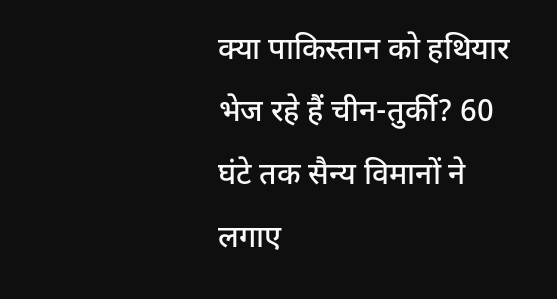क्या पाकिस्तान को हथियार भेज रहे हैं चीन-तुर्की? 60 घंटे तक सैन्य विमानों ने लगाए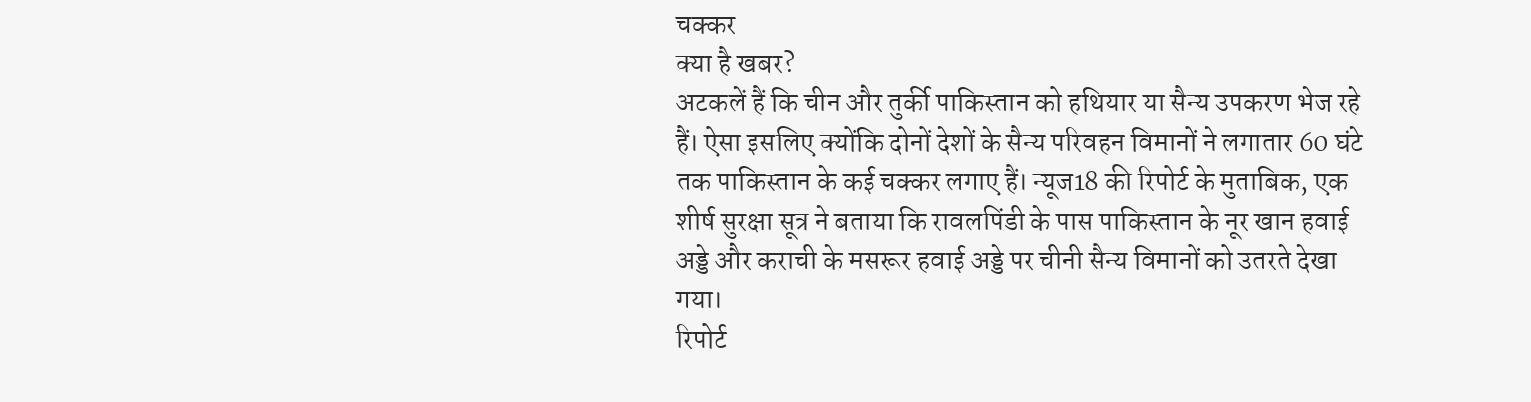चक्कर
क्या है खबर?
अटकलें हैं कि चीन और तुर्की पाकिस्तान को हथियार या सैन्य उपकरण भेज रहे हैं। ऐसा इसलिए क्योंकि दोनों देशों के सैन्य परिवहन विमानों ने लगातार 60 घंटे तक पाकिस्तान के कई चक्कर लगाए हैं। न्यूज18 की रिपोर्ट के मुताबिक, एक शीर्ष सुरक्षा सूत्र ने बताया कि रावलपिंडी के पास पाकिस्तान के नूर खान हवाई अड्डे और कराची के मसरूर हवाई अड्डे पर चीनी सैन्य विमानों को उतरते देखा गया।
रिपोर्ट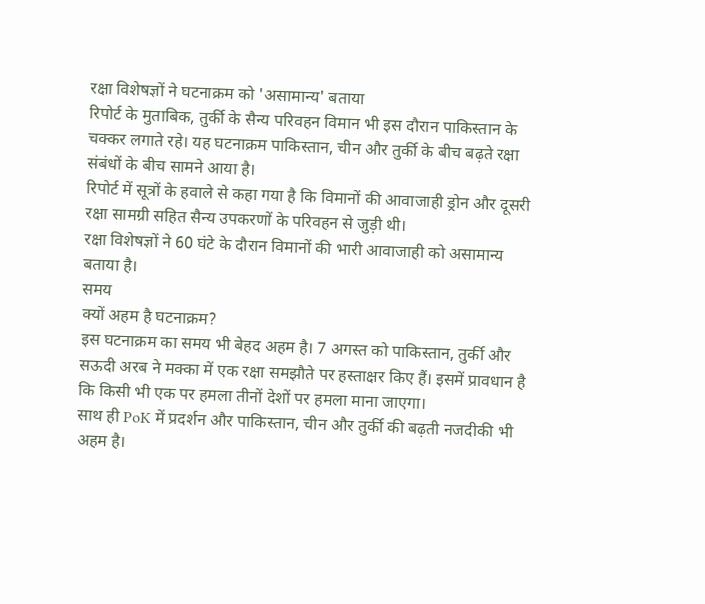रक्षा विशेषज्ञों ने घटनाक्रम को 'असामान्य' बताया
रिपोर्ट के मुताबिक, तुर्की के सैन्य परिवहन विमान भी इस दौरान पाकिस्तान के चक्कर लगाते रहे। यह घटनाक्रम पाकिस्तान, चीन और तुर्की के बीच बढ़ते रक्षा संबंधों के बीच सामने आया है।
रिपोर्ट में सूत्रों के हवाले से कहा गया है कि विमानों की आवाजाही ड्रोन और दूसरी रक्षा सामग्री सहित सैन्य उपकरणों के परिवहन से जुड़ी थी।
रक्षा विशेषज्ञों ने 60 घंटे के दौरान विमानों की भारी आवाजाही को असामान्य बताया है।
समय
क्यों अहम है घटनाक्रम?
इस घटनाक्रम का समय भी बेहद अहम है। 7 अगस्त को पाकिस्तान, तुर्की और सऊदी अरब ने मक्का में एक रक्षा समझौते पर हस्ताक्षर किए हैं। इसमें प्रावधान है कि किसी भी एक पर हमला तीनों देशों पर हमला माना जाएगा।
साथ ही PoK में प्रदर्शन और पाकिस्तान, चीन और तुर्की की बढ़ती नजदीकी भी अहम है।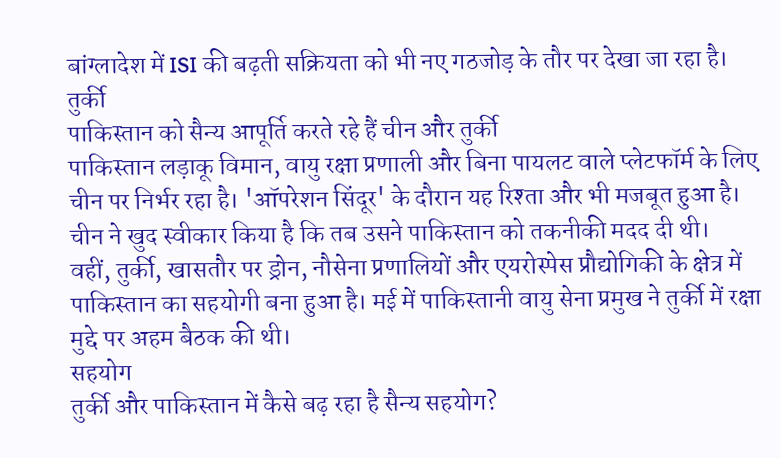बांग्लादेश में ISI की बढ़ती सक्रियता को भी नए गठजोड़ के तौर पर देखा जा रहा है।
तुर्की
पाकिस्तान को सैन्य आपूर्ति करते रहे हैं चीन और तुर्की
पाकिस्तान लड़ाकू विमान, वायु रक्षा प्रणाली और बिना पायलट वाले प्लेटफॉर्म के लिए चीन पर निर्भर रहा है। 'ऑपरेशन सिंदूर' के दौरान यह रिश्ता और भी मजबूत हुआ है। चीन ने खुद स्वीकार किया है कि तब उसने पाकिस्तान को तकनीकी मदद दी थी।
वहीं, तुर्की, खासतौर पर ड्रोन, नौसेना प्रणालियों और एयरोस्पेस प्रौद्योगिकी के क्षेत्र में पाकिस्तान का सहयोगी बना हुआ है। मई में पाकिस्तानी वायु सेना प्रमुख ने तुर्की में रक्षा मुद्दे पर अहम बैठक की थी।
सहयोग
तुर्की और पाकिस्तान में कैसे बढ़ रहा है सैन्य सहयोग?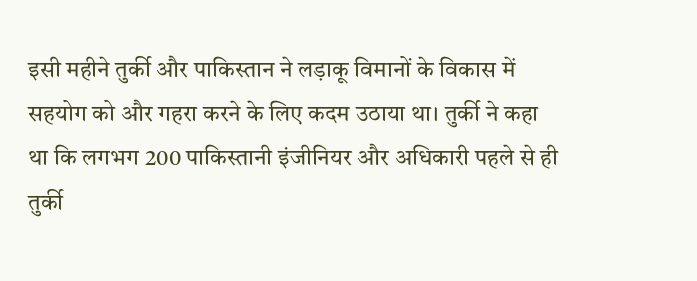इसी महीने तुर्की और पाकिस्तान ने लड़ाकू विमानों के विकास में सहयोग को और गहरा करने के लिए कदम उठाया था। तुर्की ने कहा था कि लगभग 200 पाकिस्तानी इंजीनियर और अधिकारी पहले से ही तुर्की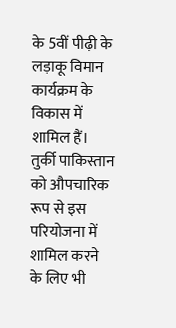के 5वीं पीढ़ी के लड़ाकू विमान कार्यक्रम के विकास में शामिल हैं।
तुर्की पाकिस्तान को औपचारिक रूप से इस परियोजना में शामिल करने के लिए भी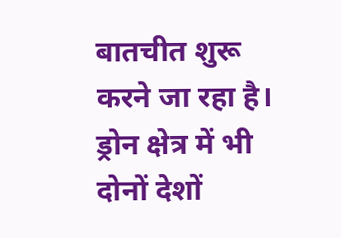बातचीत शुरू करने जा रहा है।
ड्रोन क्षेत्र में भी दोनों देशों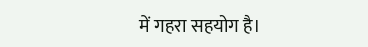में गहरा सहयोग है।